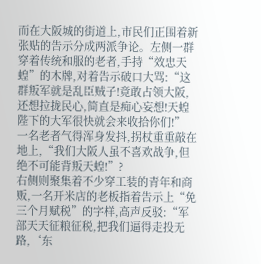而在大阪城的街道上,市民们正围着新张贴的告示分成两派争论。左侧一群穿着传统和服的老者,手持“效忠天蝗”的木牌,对着告示破口大骂:“这群叛军就是乱臣贼子!竟敢占领大阪,还想拉拢民心,简直是痴心妄想!天蝗陛下的大军很快就会来收拾你们!”
一名老者气得浑身发抖,拐杖重重敲在地上,“我们大阪人虽不喜欢战争,但绝不可能背叛天蝗!”?
右侧则聚集着不少穿工装的青年和商贩,一名开米店的老板指着告示上“免三个月赋税”的字样,高声反驳:“军部天天征粮征税,把我们逼得走投无路,‘东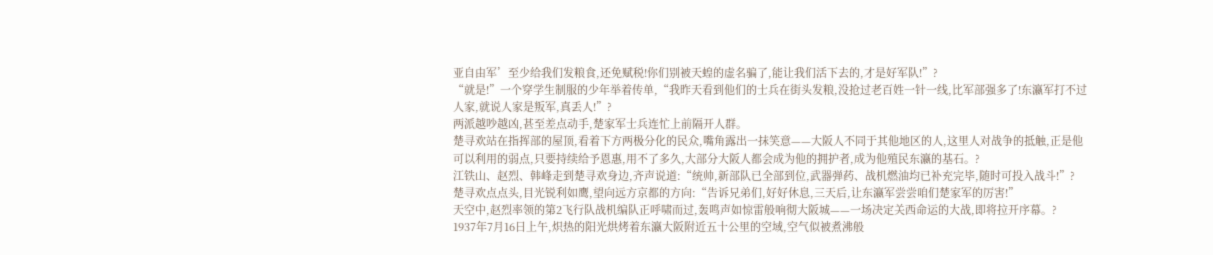亚自由军’至少给我们发粮食,还免赋税!你们别被天蝗的虚名骗了,能让我们活下去的,才是好军队!”?
“就是!”一个穿学生制服的少年举着传单,“我昨天看到他们的士兵在街头发粮,没抢过老百姓一针一线,比军部强多了!东瀛军打不过人家,就说人家是叛军,真丢人!”?
两派越吵越凶,甚至差点动手,楚家军士兵连忙上前隔开人群。
楚寻欢站在指挥部的屋顶,看着下方两极分化的民众,嘴角露出一抹笑意——大阪人不同于其他地区的人,这里人对战争的抵触,正是他可以利用的弱点,只要持续给予恩惠,用不了多久,大部分大阪人都会成为他的拥护者,成为他殖民东瀛的基石。?
江铁山、赵烈、韩峰走到楚寻欢身边,齐声说道:“统帅,新部队已全部到位,武器弹药、战机燃油均已补充完毕,随时可投入战斗!”?
楚寻欢点点头,目光锐利如鹰,望向远方京都的方向:“告诉兄弟们,好好休息,三天后,让东瀛军尝尝咱们楚家军的厉害!”
天空中,赵烈率领的第2飞行队战机编队正呼啸而过,轰鸣声如惊雷般响彻大阪城——一场决定关西命运的大战,即将拉开序幕。?
1937年7月16日上午,炽热的阳光烘烤着东瀛大阪附近五十公里的空域,空气似被煮沸般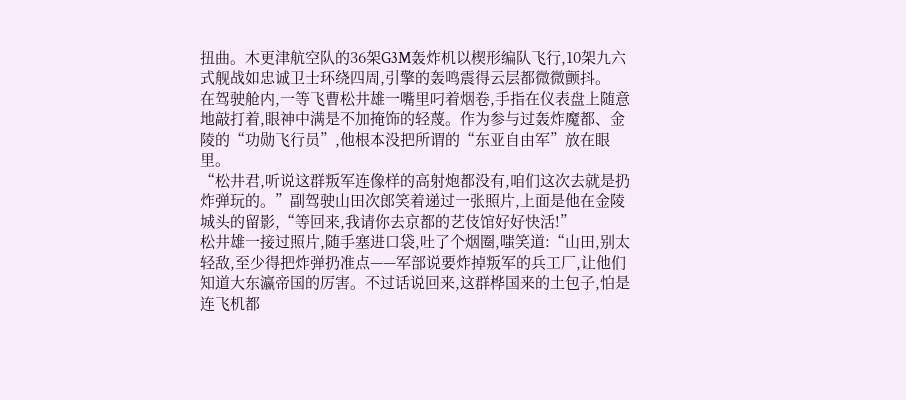扭曲。木更津航空队的36架G3M轰炸机以楔形编队飞行,10架九六式舰战如忠诚卫士环绕四周,引擎的轰鸣震得云层都微微颤抖。
在驾驶舱内,一等飞曹松井雄一嘴里叼着烟卷,手指在仪表盘上随意地敲打着,眼神中满是不加掩饰的轻蔑。作为参与过轰炸魔都、金陵的“功勋飞行员”,他根本没把所谓的“东亚自由军”放在眼里。
“松井君,听说这群叛军连像样的高射炮都没有,咱们这次去就是扔炸弹玩的。”副驾驶山田次郎笑着递过一张照片,上面是他在金陵城头的留影,“等回来,我请你去京都的艺伎馆好好快活!”
松井雄一接过照片,随手塞进口袋,吐了个烟圈,嗤笑道:“山田,别太轻敌,至少得把炸弹扔准点——军部说要炸掉叛军的兵工厂,让他们知道大东瀛帝国的厉害。不过话说回来,这群桦国来的土包子,怕是连飞机都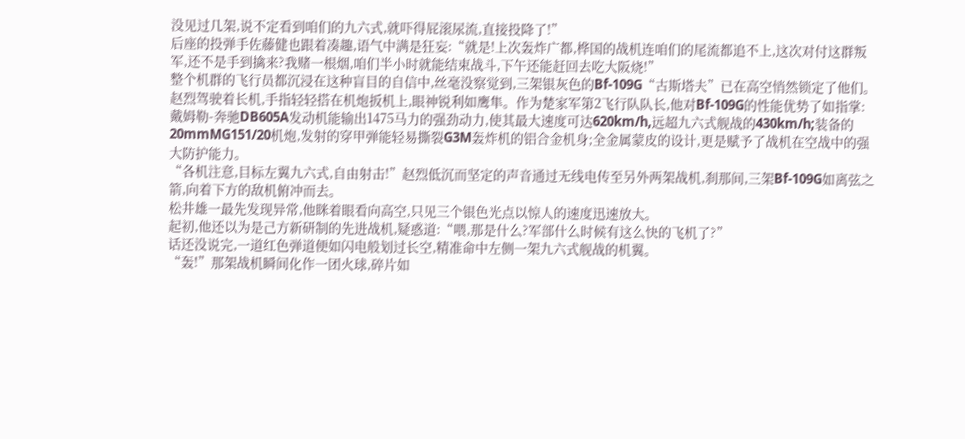没见过几架,说不定看到咱们的九六式,就吓得屁滚尿流,直接投降了!”
后座的投弹手佐藤健也跟着凑趣,语气中满是狂妄:“就是!上次轰炸广都,桦国的战机连咱们的尾流都追不上,这次对付这群叛军,还不是手到擒来?我赌一根烟,咱们半小时就能结束战斗,下午还能赶回去吃大阪烧!”
整个机群的飞行员都沉浸在这种盲目的自信中,丝毫没察觉到,三架银灰色的Bf-109G“古斯塔夫”已在高空悄然锁定了他们。
赵烈驾驶着长机,手指轻轻搭在机炮扳机上,眼神锐利如鹰隼。作为楚家军第2飞行队队长,他对Bf-109G的性能优势了如指掌:戴姆勒-奔驰DB605A发动机能输出1475马力的强劲动力,使其最大速度可达620km/h,远超九六式舰战的430km/h;装备的20mmMG151/20机炮,发射的穿甲弹能轻易撕裂G3M轰炸机的铝合金机身;全金属蒙皮的设计,更是赋予了战机在空战中的强大防护能力。
“各机注意,目标左翼九六式,自由射击!”赵烈低沉而坚定的声音通过无线电传至另外两架战机,刹那间,三架Bf-109G如离弦之箭,向着下方的敌机俯冲而去。
松井雄一最先发现异常,他眯着眼看向高空,只见三个银色光点以惊人的速度迅速放大。
起初,他还以为是己方新研制的先进战机,疑惑道:“喂,那是什么?军部什么时候有这么快的飞机了?”
话还没说完,一道红色弹道便如闪电般划过长空,精准命中左侧一架九六式舰战的机翼。
“轰!”那架战机瞬间化作一团火球,碎片如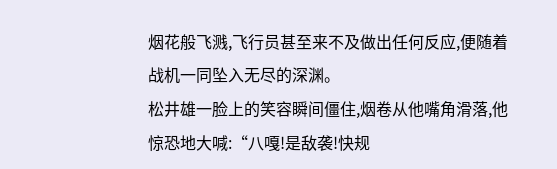烟花般飞溅,飞行员甚至来不及做出任何反应,便随着战机一同坠入无尽的深渊。
松井雄一脸上的笑容瞬间僵住,烟卷从他嘴角滑落,他惊恐地大喊:“八嘎!是敌袭!快规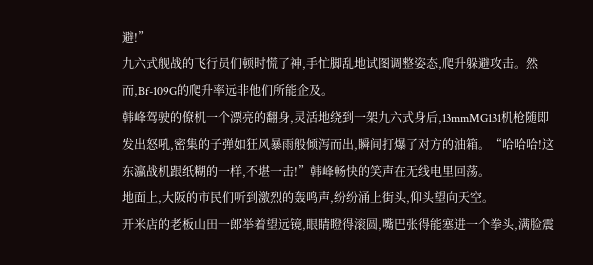避!”
九六式舰战的飞行员们顿时慌了神,手忙脚乱地试图调整姿态,爬升躲避攻击。然而,Bf-109G的爬升率远非他们所能企及。
韩峰驾驶的僚机一个漂亮的翻身,灵活地绕到一架九六式身后,13mmMG131机枪随即发出怒吼,密集的子弹如狂风暴雨般倾泻而出,瞬间打爆了对方的油箱。“哈哈哈!这东瀛战机跟纸糊的一样,不堪一击!”韩峰畅快的笑声在无线电里回荡。
地面上,大阪的市民们听到激烈的轰鸣声,纷纷涌上街头,仰头望向天空。
开米店的老板山田一郎举着望远镜,眼睛瞪得滚圆,嘴巴张得能塞进一个拳头,满脸震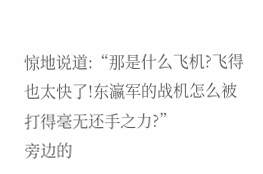惊地说道:“那是什么飞机?飞得也太快了!东瀛军的战机怎么被打得毫无还手之力?”
旁边的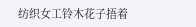纺织女工铃木花子捂着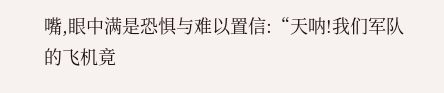嘴,眼中满是恐惧与难以置信:“天呐!我们军队的飞机竟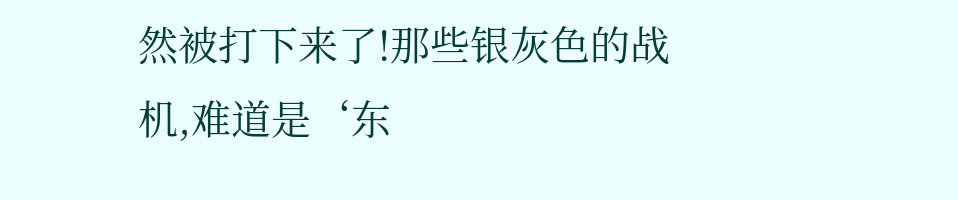然被打下来了!那些银灰色的战机,难道是‘东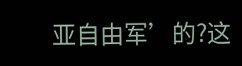亚自由军’的?这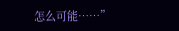怎么可能……”